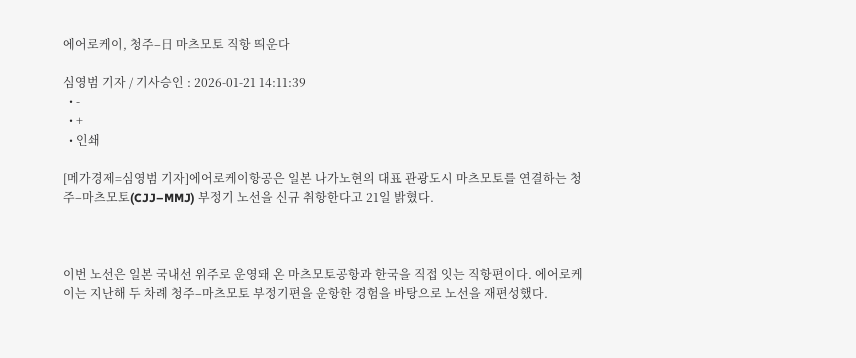에어로케이, 청주–日 마츠모토 직항 띄운다

심영범 기자 / 기사승인 : 2026-01-21 14:11:39
  • -
  • +
  • 인쇄

[메가경제=심영범 기자]에어로케이항공은 일본 나가노현의 대표 관광도시 마츠모토를 연결하는 청주–마츠모토(CJJ–MMJ) 부정기 노선을 신규 취항한다고 21일 밝혔다.



이번 노선은 일본 국내선 위주로 운영돼 온 마츠모토공항과 한국을 직접 잇는 직항편이다. 에어로케이는 지난해 두 차례 청주–마츠모토 부정기편을 운항한 경험을 바탕으로 노선을 재편성했다.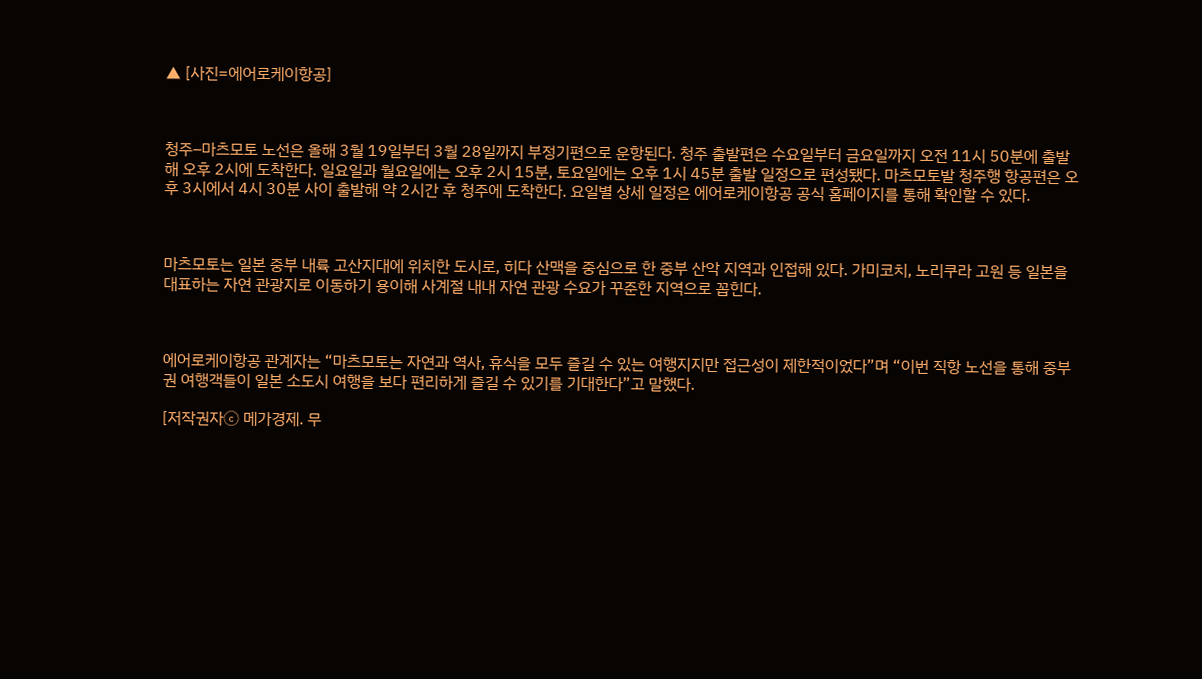▲ [사진=에어로케이항공]



청주–마츠모토 노선은 올해 3월 19일부터 3월 28일까지 부정기편으로 운항된다. 청주 출발편은 수요일부터 금요일까지 오전 11시 50분에 출발해 오후 2시에 도착한다. 일요일과 월요일에는 오후 2시 15분, 토요일에는 오후 1시 45분 출발 일정으로 편성됐다. 마츠모토발 청주행 항공편은 오후 3시에서 4시 30분 사이 출발해 약 2시간 후 청주에 도착한다. 요일별 상세 일정은 에어로케이항공 공식 홈페이지를 통해 확인할 수 있다.



마츠모토는 일본 중부 내륙 고산지대에 위치한 도시로, 히다 산맥을 중심으로 한 중부 산악 지역과 인접해 있다. 가미코치, 노리쿠라 고원 등 일본을 대표하는 자연 관광지로 이동하기 용이해 사계절 내내 자연 관광 수요가 꾸준한 지역으로 꼽힌다.



에어로케이항공 관계자는 “마츠모토는 자연과 역사, 휴식을 모두 즐길 수 있는 여행지지만 접근성이 제한적이었다”며 “이번 직항 노선을 통해 중부권 여행객들이 일본 소도시 여행을 보다 편리하게 즐길 수 있기를 기대한다”고 말했다.

[저작권자ⓒ 메가경제. 무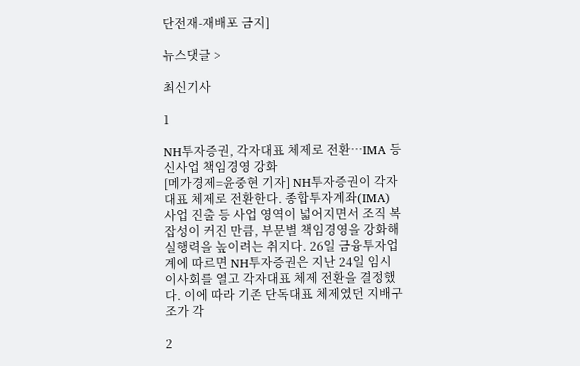단전재-재배포 금지]

뉴스댓글 >

최신기사

1

NH투자증권, 각자대표 체제로 전환…IMA 등 신사업 책임경영 강화
[메가경제=윤중현 기자] NH투자증권이 각자대표 체제로 전환한다. 종합투자계좌(IMA) 사업 진출 등 사업 영역이 넓어지면서 조직 복잡성이 커진 만큼, 부문별 책임경영을 강화해 실행력을 높이려는 취지다. 26일 금융투자업계에 따르면 NH투자증권은 지난 24일 임시 이사회를 열고 각자대표 체제 전환을 결정했다. 이에 따라 기존 단독대표 체제였던 지배구조가 각

2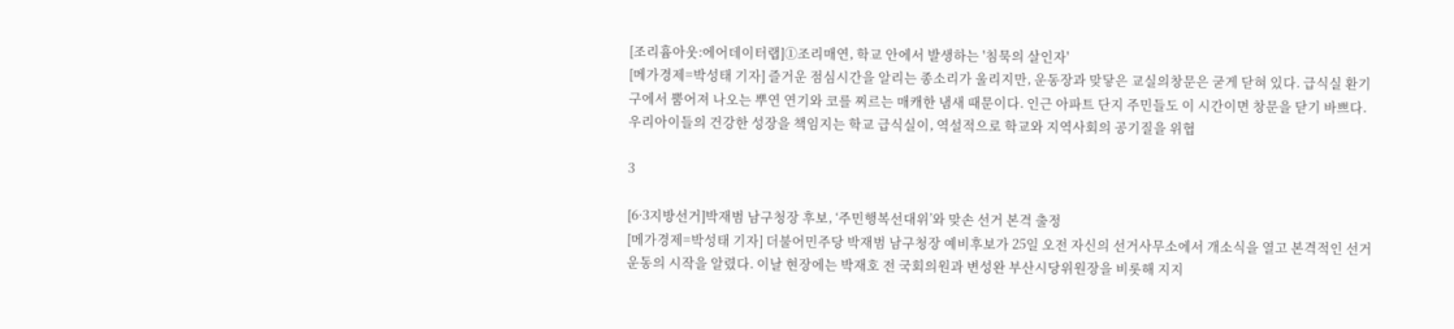[조리흄아웃:에어데이터랩]①조리매연, 학교 안에서 발생하는 '침묵의 살인자'
[메가경제=박성태 기자] 즐거운 점심시간을 알리는 종소리가 울리지만, 운동장과 맞닿은 교실의창문은 굳게 닫혀 있다. 급식실 환기구에서 뿜어져 나오는 뿌연 연기와 코를 찌르는 매캐한 냄새 때문이다. 인근 아파트 단지 주민들도 이 시간이면 창문을 닫기 바쁘다. 우리아이들의 건강한 성장을 책임지는 학교 급식실이, 역설적으로 학교와 지역사회의 공기질을 위협

3

[6·3지방선거]박재범 남구청장 후보, ‘주민행복선대위’와 맞손 선거 본격 출정
[메가경제=박성태 기자] 더불어민주당 박재범 남구청장 예비후보가 25일 오전 자신의 선거사무소에서 개소식을 열고 본격적인 선거 운동의 시작을 알렸다. 이날 현장에는 박재호 전 국회의원과 변성완 부산시당위원장을 비롯해 지지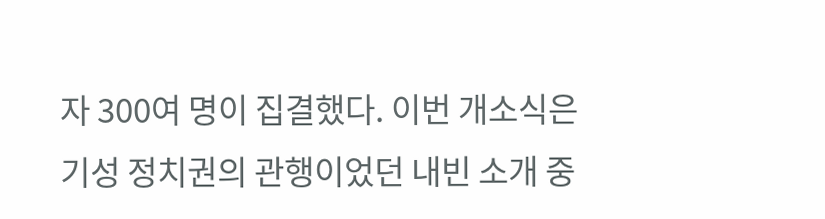자 300여 명이 집결했다. 이번 개소식은 기성 정치권의 관행이었던 내빈 소개 중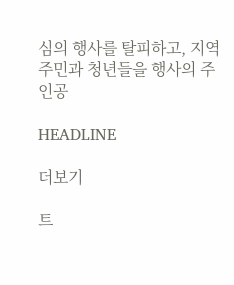심의 행사를 탈피하고, 지역 주민과 청년들을 행사의 주인공

HEADLINE

더보기

트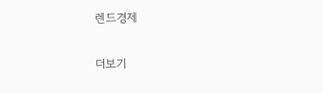렌드경제

더보기